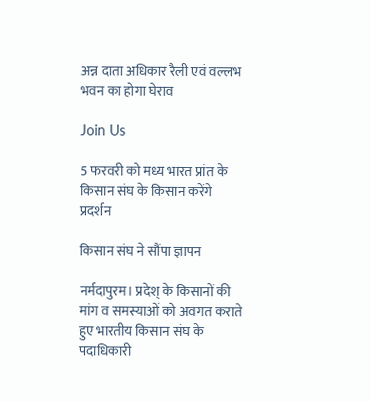अन्न दाता अधिकार रैली एवं वल्लभ भवन का होगा घेराव

Join Us

5 फरवरी को मध्य भारत प्रांत के किसान संघ के किसान करेंगे प्रदर्शन

किसान संघ ने सौंपा ज्ञापन

नर्मदापुरम। प्रदेश् के किसानों की मांग व समस्याओं को अवगत कराते हुए भारतीय किसान संघ के पदाधिकारी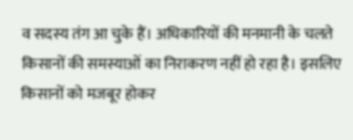व सदस्य तंग आ चुके हैं। अधिकारियों की मनमानी के चलते किसानों की समस्याओं का निराकरण नहीं हो रहा है। इसलिए किसानों को मजबूर होकर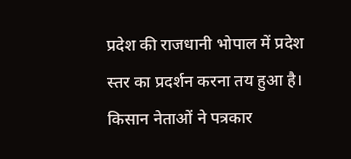प्रदेश की राजधानी भोपाल में प्रदेश स्तर का प्रदर्शन करना तय हुआ है। किसान नेताओं ने पत्रकार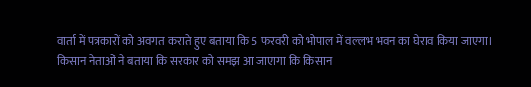वार्ता में पत्रकारों को अवगत कराते हुए बताया कि 5 फरवरी को भोपाल में वल्लभ भवन का घेराव किया जाएगा। किसान नेताओं ने बताया कि सरकार को समझ आ जाएागा कि किसान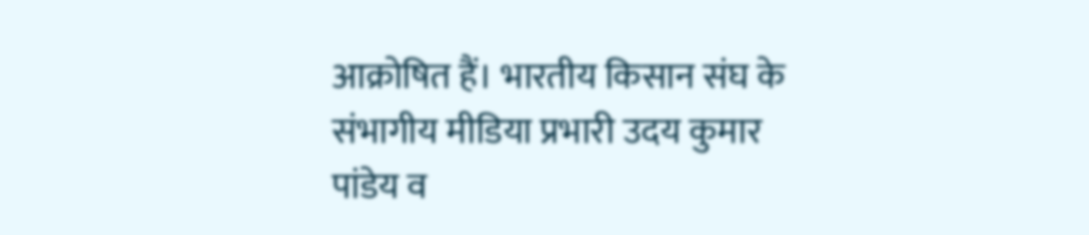आक्रोषित हैं। भारतीय किसान संघ के संभागीय मीडिया प्रभारी उदय कुमार पांडेय व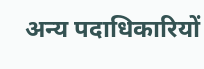अन्य पदाधिकारियों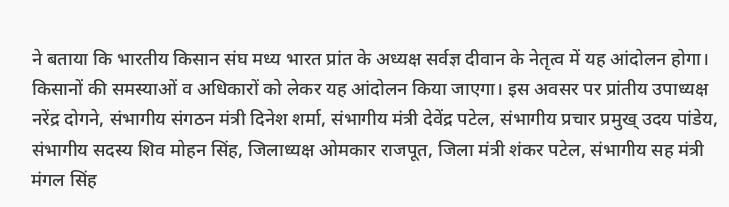ने बताया कि भारतीय किसान संघ मध्य भारत प्रांत के अध्यक्ष सर्वज्ञ दीवान के नेतृत्व में यह आंदोलन होगा। किसानों की समस्याओं व अधिकारों को लेकर यह आंदोलन किया जाएगा। इस अवसर पर प्रांतीय उपाध्यक्ष नरेंद्र दोगने, संभागीय संगठन मंत्री दिनेश शर्मा, संभागीय मंत्री देवेंद्र पटेल, संभागीय प्रचार प्रमुख् उदय पांडेय, संभागीय सदस्य शिव मोहन सिंह, जिलाध्यक्ष ओमकार राजपूत, जिला मंत्री शंकर पटेल, संभागीय सह मंत्री मंगल सिंह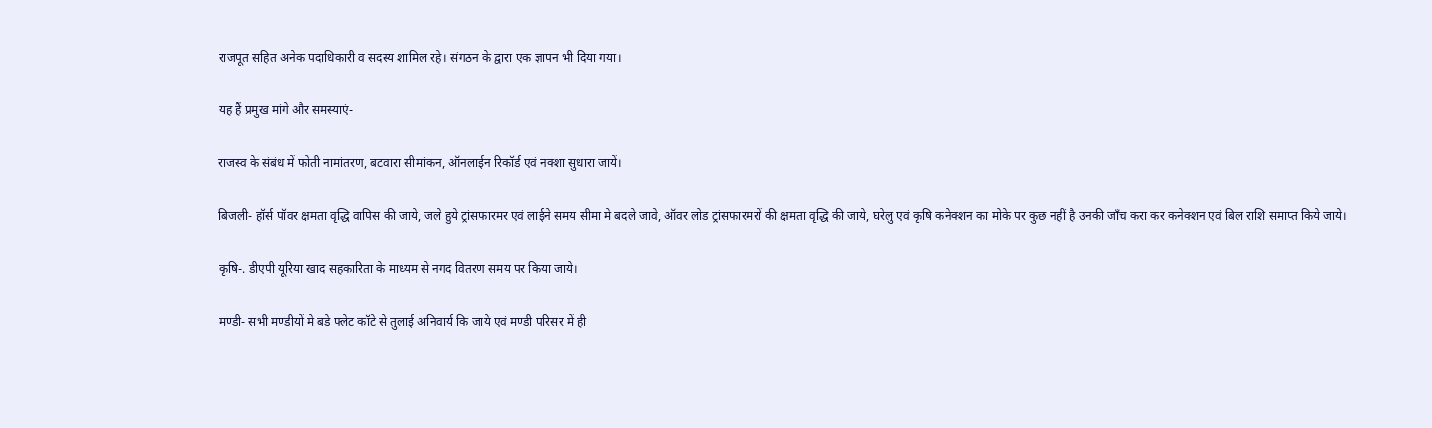राजपूत सहित अनेक पदाधिकारी व सदस्य शामिल रहे। संगठन के द्वारा एक ज्ञापन भी दिया गया।

यह हैं प्रमुख मांगे और समस्याएं-

राजस्व के संबंध में फोती नामांतरण, बटवारा सीमांकन, ऑनलाईन रिकॉर्ड एवं नक्शा सुधारा जायें।

बिजली- हॉर्स पॉवर क्षमता वृद्धि वापिस की जाये, जले हुये ट्रांसफारमर एवं लाईने समय सीमा मे बदले जावे, ऑवर लोड ट्रांसफारमरों की क्षमता वृद्धि की जाये, घरेलु एवं कृषि कनेक्शन का मोके पर कुछ नहीं है उनकी जाँच करा कर कनेक्शन एवं बिल राशि समाप्त किये जाये।

कृषि-. डीएपी यूरिया खाद सहकारिता के माध्यम से नगद वितरण समय पर किया जाये।

मण्डी- सभी मण्डीयों मे बडे फ्लेट कॉटे से तुलाई अनिवार्य कि जाये एवं मण्डी परिसर में ही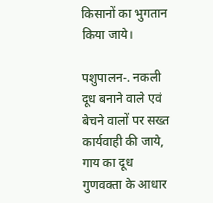किसानों का भुगतान किया जाये।

पशुपालन-. नकली दूध बनाने वाले एवं बेचने वालों पर सख्त कार्यवाही की जाये, गाय का दूध गुणवक्ता के आधार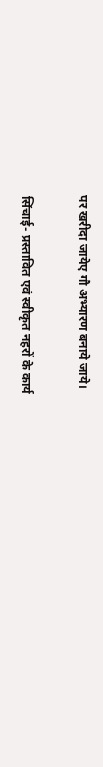पर खरीदा जायेए गौ अभ्यारण बनाये जाये।

सिंचाई- प्रस्तावित एवं स्वीकृत नहरों के कार्य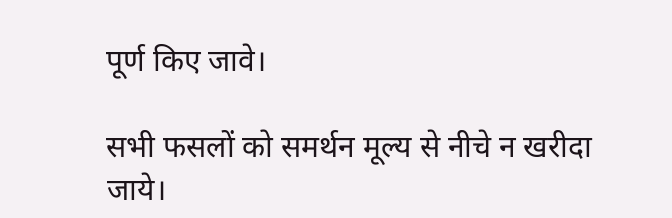पूर्ण किए जावे।

सभी फसलों को समर्थन मूल्य से नीचे न खरीदा जाये।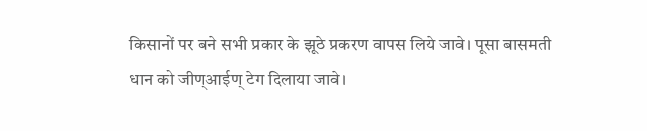किसानों पर बने सभी प्रकार के झूठे प्रकरण वापस लिये जावे। पूसा बासमती धान को जीण्आईण् टेग दिलाया जावे।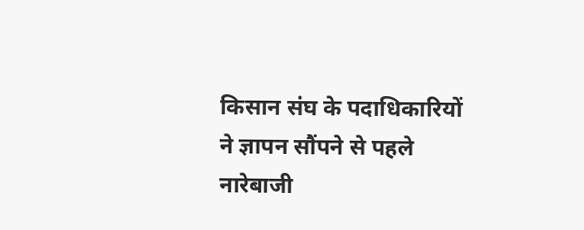किसान संघ के पदाधिकारियों ने ज्ञापन सौंपने से पहले नारेबाजी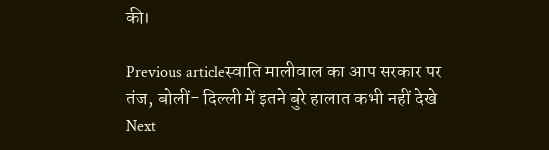की।

Previous articleस्वाति मालीवाल का आप सरकार पर तंज, बोलीं- दिल्ली में इतने बुरे हालात कभी नहीं देखे
Next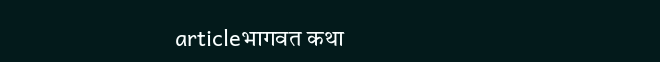articleभागवत कथा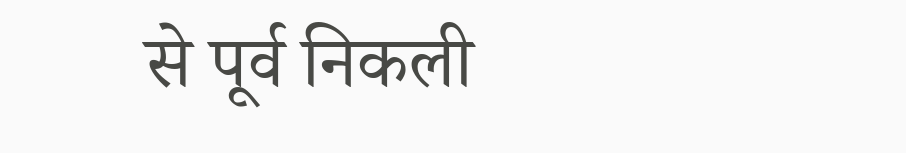से पूर्व निकली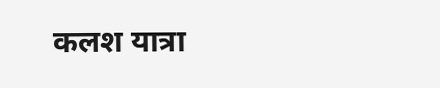कलश यात्रा